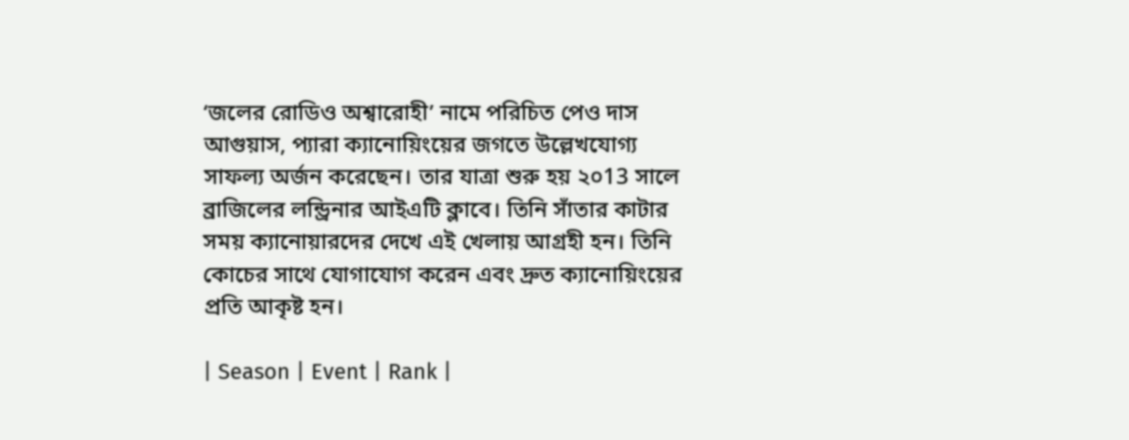‘জলের রোডিও অশ্বারোহী’ নামে পরিচিত পেও দাস আগুয়াস, প্যারা ক্যানোয়িংয়ের জগতে উল্লেখযোগ্য সাফল্য অর্জন করেছেন। তার যাত্রা শুরু হয় ২০13 সালে ব্রাজিলের লন্ড্রিনার আইএটি ক্লাবে। তিনি সাঁতার কাটার সময় ক্যানোয়ারদের দেখে এই খেলায় আগ্রহী হন। তিনি কোচের সাথে যোগাযোগ করেন এবং দ্রুত ক্যানোয়িংয়ের প্রতি আকৃষ্ট হন।

| Season | Event | Rank |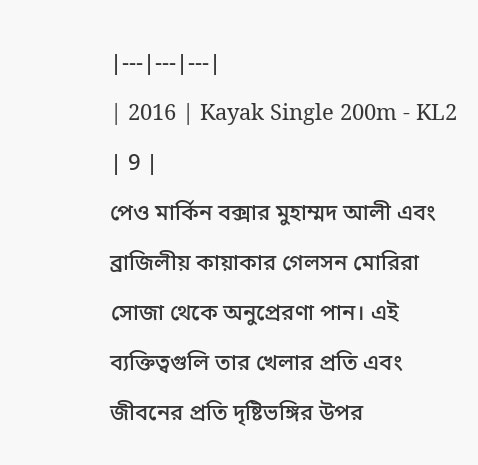|---|---|---|
| 2016 | Kayak Single 200m - KL2 | 9 |
পেও মার্কিন বক্সার মুহাম্মদ আলী এবং ব্রাজিলীয় কায়াকার গেলসন মোরিরা সোজা থেকে অনুপ্রেরণা পান। এই ব্যক্তিত্বগুলি তার খেলার প্রতি এবং জীবনের প্রতি দৃষ্টিভঙ্গির উপর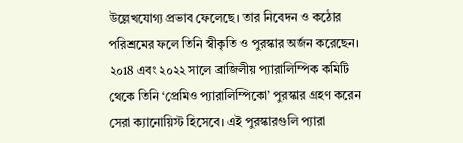উল্লেখযোগ্য প্রভাব ফেলেছে। তার নিবেদন ও কঠোর পরিশ্রমের ফলে তিনি স্বীকৃতি ও পুরস্কার অর্জন করেছেন।
২০18 এবং ২০২২ সালে ব্রাজিলীয় প্যারালিম্পিক কমিটি থেকে তিনি ‘প্রেমিও প্যারালিম্পিকো’ পুরস্কার গ্রহণ করেন সেরা ক্যানোয়িস্ট হিসেবে। এই পুরস্কারগুলি প্যারা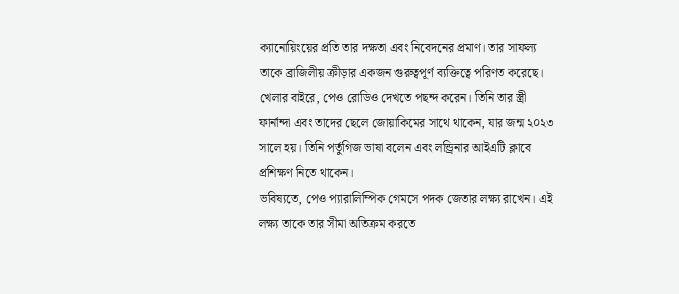ক্যানোয়িংয়ের প্রতি তার দক্ষতা এবং নিবেদনের প্রমাণ। তার সাফল্য তাকে ব্রাজিলীয় ক্রীড়ার একজন গুরুত্বপূর্ণ ব্যক্তিত্বে পরিণত করেছে।
খেলার বাইরে, পেও রোডিও দেখতে পছন্দ করেন। তিনি তার স্ত্রী ফার্নান্দা এবং তাদের ছেলে জোয়াকিমের সাথে থাকেন, যার জন্ম ২০২৩ সালে হয়। তিনি পর্তুগিজ ভাষা বলেন এবং লন্ড্রিনার আইএটি ক্লাবে প্রশিক্ষণ নিতে থাকেন।
ভবিষ্যতে, পেও প্যারালিম্পিক গেমসে পদক জেতার লক্ষ্য রাখেন। এই লক্ষ্য তাকে তার সীমা অতিক্রম করতে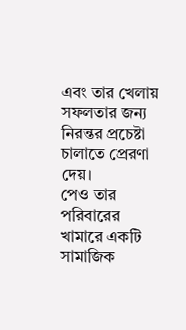এবং তার খেলায় সফলতার জন্য নিরন্তর প্রচেষ্টা চালাতে প্রেরণা দেয়।
পেও তার পরিবারের খামারে একটি সামাজিক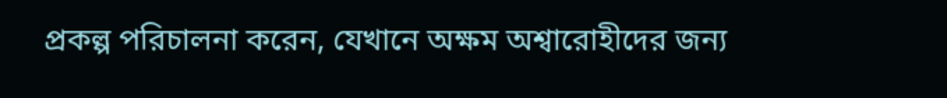প্রকল্প পরিচালনা করেন, যেখানে অক্ষম অশ্বারোহীদের জন্য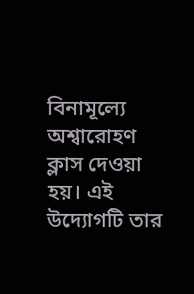বিনামূল্যে অশ্বারোহণ ক্লাস দেওয়া হয়। এই উদ্যোগটি তার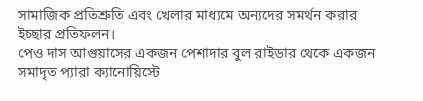সামাজিক প্রতিশ্রুতি এবং খেলার মাধ্যমে অন্যদের সমর্থন করার ইচ্ছার প্রতিফলন।
পেও দাস আগুয়াসের একজন পেশাদার বুল রাইডার থেকে একজন সমাদৃত প্যারা ক্যানোয়িস্টে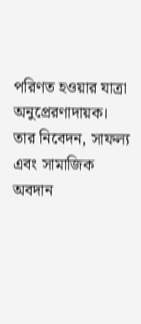পরিণত হওয়ার যাত্রা অনুপ্রেরণাদায়ক। তার নিবেদন, সাফল্য এবং সামাজিক অবদান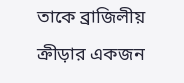তাকে ব্রাজিলীয় ক্রীড়ার একজন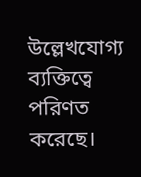উল্লেখযোগ্য ব্যক্তিত্বে পরিণত করেছে।